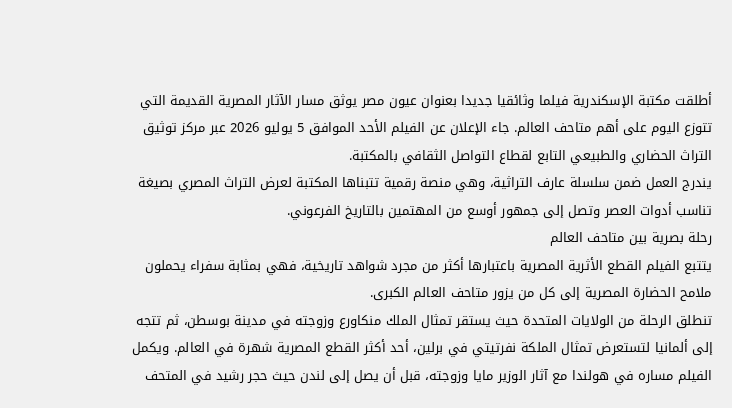أطلقت مكتبة الإسكندرية فيلما وثائقيا جديدا بعنوان عيون مصر يوثق مسار الآثار المصرية القديمة التي تتوزع اليوم على أهم متاحف العالم. جاء الإعلان عن الفيلم الأحد الموافق 5 يوليو 2026 عبر مركز توثيق التراث الحضاري والطبيعي التابع لقطاع التواصل الثقافي بالمكتبة.
يندرج العمل ضمن سلسلة عارف التراثية، وهي منصة رقمية تتبناها المكتبة لعرض التراث المصري بصيغة تناسب أدوات العصر وتصل إلى جمهور أوسع من المهتمين بالتاريخ الفرعوني.
رحلة بصرية بين متاحف العالم
يتتبع الفيلم القطع الأثرية المصرية باعتبارها أكثر من مجرد شواهد تاريخية، فهي بمثابة سفراء يحملون ملامح الحضارة المصرية إلى كل من يزور متاحف العالم الكبرى.
تنطلق الرحلة من الولايات المتحدة حيث يستقر تمثال الملك منكاورع وزوجته في مدينة بوسطن، ثم تتجه إلى ألمانيا لتستعرض تمثال الملكة نفرتيتي في برلين، أحد أكثر القطع المصرية شهرة في العالم. ويكمل الفيلم مساره في هولندا مع آثار الوزير مايا وزوجته، قبل أن يصل إلى لندن حيث حجر رشيد في المتحف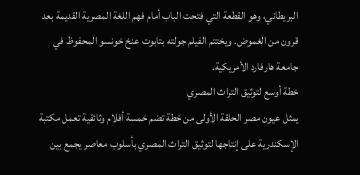البريطاني، وهو القطعة التي فتحت الباب أمام فهم اللغة المصرية القديمة بعد قرون من الغموض. ويختتم الفيلم جولته بتابوت عنخ خونسو المحفوظ في جامعة هارفارد الأمريكية.
خطة أوسع لتوثيق التراث المصري
يمثل عيون مصر الحلقة الأولى من خطة تضم خمسة أفلام وثائقية تعمل مكتبة الإسكندرية على إنتاجها لتوثيق التراث المصري بأسلوب معاصر يجمع بين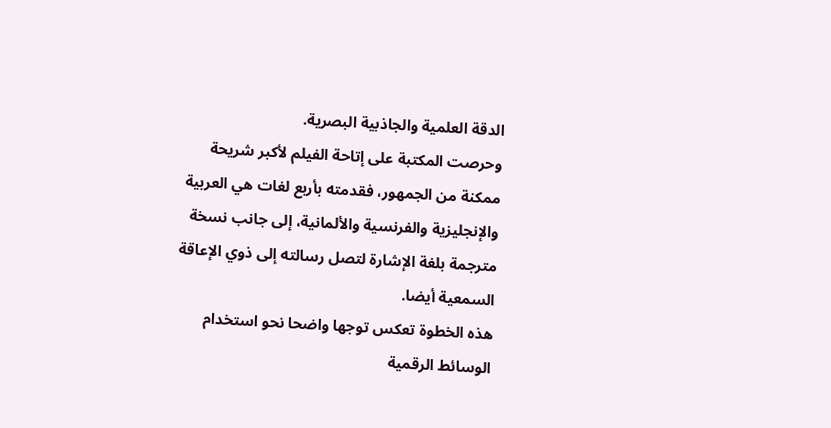الدقة العلمية والجاذبية البصرية.
وحرصت المكتبة على إتاحة الفيلم لأكبر شريحة ممكنة من الجمهور، فقدمته بأربع لغات هي العربية والإنجليزية والفرنسية والألمانية، إلى جانب نسخة مترجمة بلغة الإشارة لتصل رسالته إلى ذوي الإعاقة السمعية أيضا.
هذه الخطوة تعكس توجها واضحا نحو استخدام الوسائط الرقمية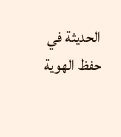الحديثة في حفظ الهوية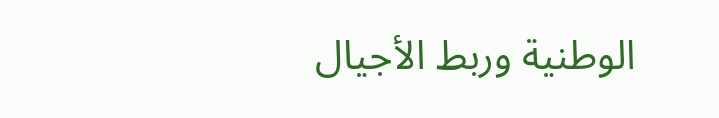الوطنية وربط الأجيال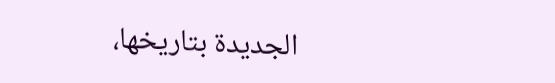الجديدة بتاريخها،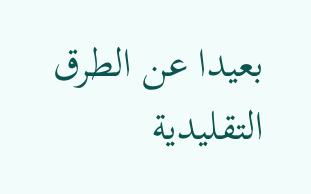بعيدا عن الطرق التقليدية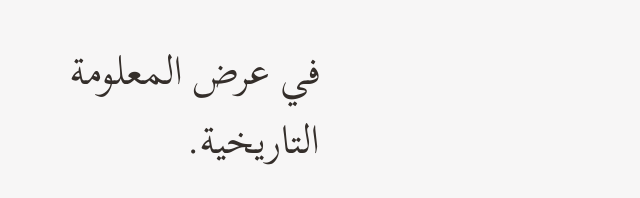في عرض المعلومة التاريخية.